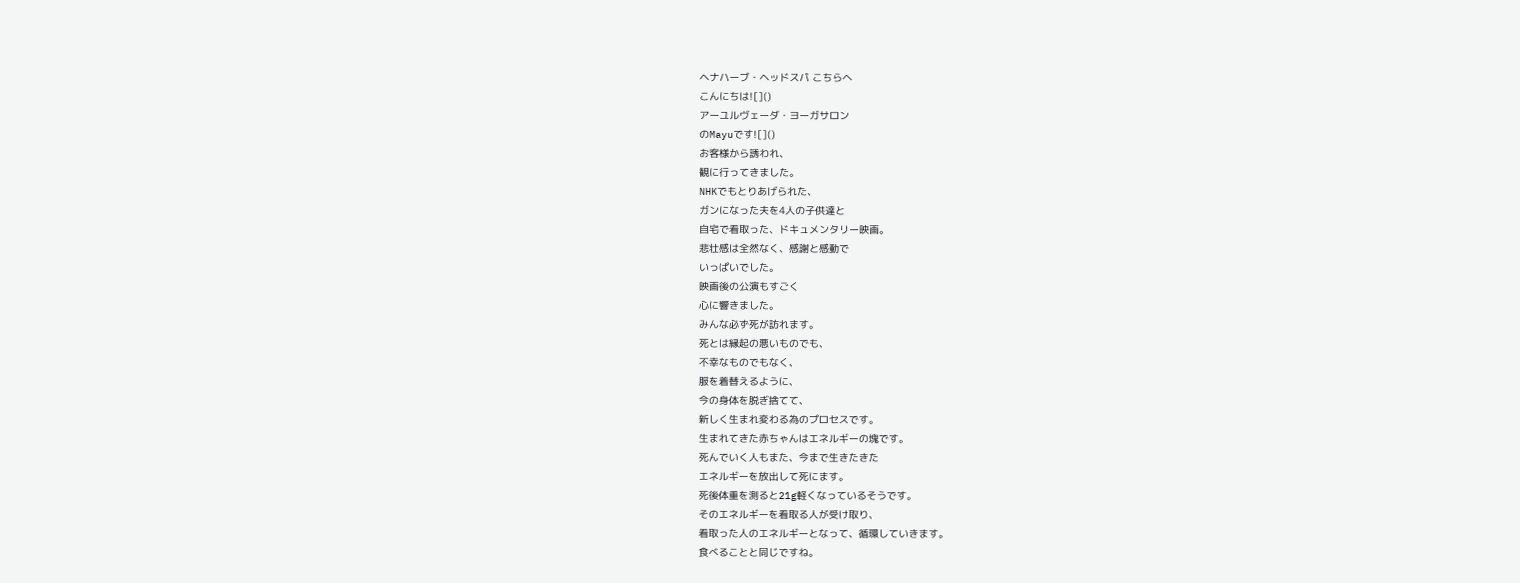ヘナハーブ・ヘッドスパ こちらへ
こんにちは![]()
アーユルヴェーダ・ヨーガサロン
のMayuです![]()
お客様から誘われ、
観に行ってきました。
NHKでもとりあげられた、
ガンになった夫を4人の子供達と
自宅で看取った、ドキュメンタリー映画。
悲壮感は全然なく、感謝と感動で
いっぱいでした。
映画後の公演もすごく
心に響きました。
みんな必ず死が訪れます。
死とは縁起の悪いものでも、
不幸なものでもなく、
服を着替えるように、
今の身体を脱ぎ捨てて、
新しく生まれ変わる為のプロセスです。
生まれてきた赤ちゃんはエネルギーの塊です。
死んでいく人もまた、今まで生きたきた
エネルギーを放出して死にます。
死後体重を測ると21g軽くなっているそうです。
そのエネルギーを看取る人が受け取り、
看取った人のエネルギーとなって、循環していきます。
食べることと同じですね。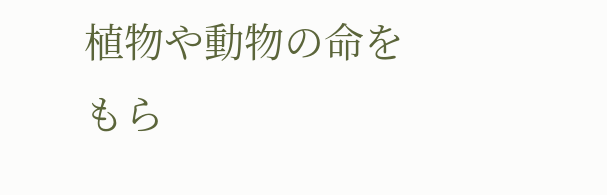植物や動物の命をもら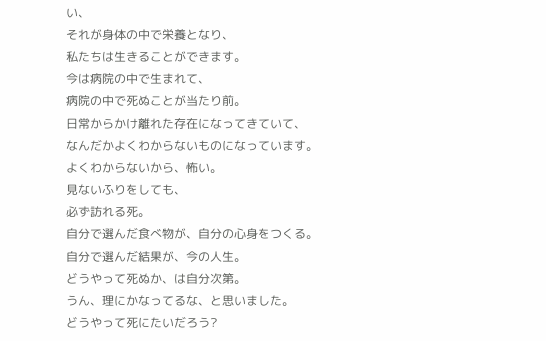い、
それが身体の中で栄養となり、
私たちは生きることができます。
今は病院の中で生まれて、
病院の中で死ぬことが当たり前。
日常からかけ離れた存在になってきていて、
なんだかよくわからないものになっています。
よくわからないから、怖い。
見ないふりをしても、
必ず訪れる死。
自分で選んだ食べ物が、自分の心身をつくる。
自分で選んだ結果が、今の人生。
どうやって死ぬか、は自分次第。
うん、理にかなってるな、と思いました。
どうやって死にたいだろう?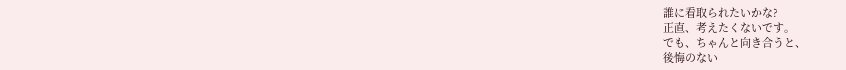誰に看取られたいかな?
正直、考えたくないです。
でも、ちゃんと向き合うと、
後悔のない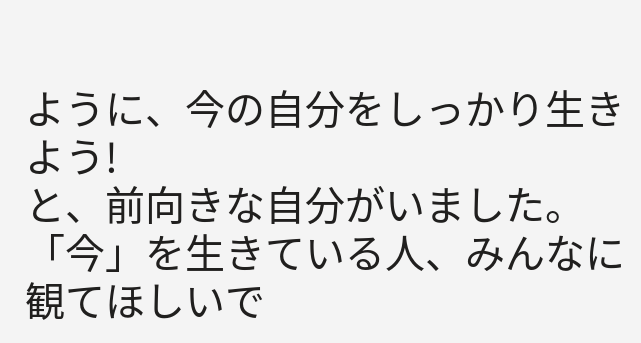ように、今の自分をしっかり生きよう!
と、前向きな自分がいました。
「今」を生きている人、みんなに
観てほしいで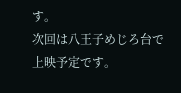す。
次回は八王子めじろ台で上映予定です。